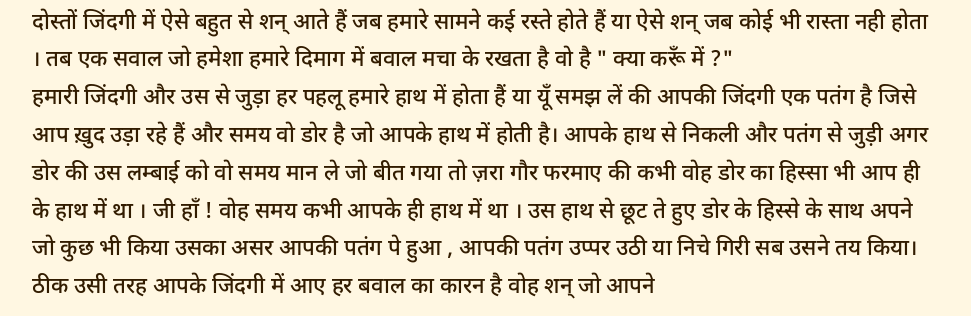दोस्तों जिंदगी में ऐसे बहुत से शन् आते हैं जब हमारे सामने कई रस्ते होते हैं या ऐसे शन् जब कोई भी रास्ता नही होता । तब एक सवाल जो हमेशा हमारे दिमाग में बवाल मचा के रखता है वो है " क्या करूँ में ?"
हमारी जिंदगी और उस से जुड़ा हर पहलू हमारे हाथ में होता हैं या यूँ समझ लें की आपकी जिंदगी एक पतंग है जिसे आप ख़ुद उड़ा रहे हैं और समय वो डोर है जो आपके हाथ में होती है। आपके हाथ से निकली और पतंग से जुड़ी अगर डोर की उस लम्बाई को वो समय मान ले जो बीत गया तो ज़रा गौर फरमाए की कभी वोह डोर का हिस्सा भी आप ही के हाथ में था । जी हाँ ! वोह समय कभी आपके ही हाथ में था । उस हाथ से छूट ते हुए डोर के हिस्से के साथ अपने जो कुछ भी किया उसका असर आपकी पतंग पे हुआ , आपकी पतंग उप्पर उठी या निचे गिरी सब उसने तय किया। ठीक उसी तरह आपके जिंदगी में आए हर बवाल का कारन है वोह शन् जो आपने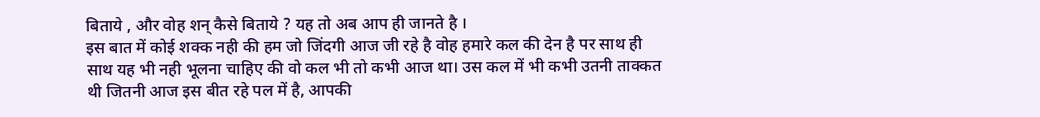बिताये , और वोह शन् कैसे बिताये ? यह तो अब आप ही जानते है ।
इस बात में कोई शक्क नही की हम जो जिंदगी आज जी रहे है वोह हमारे कल की देन है पर साथ ही साथ यह भी नही भूलना चाहिए की वो कल भी तो कभी आज था। उस कल में भी कभी उतनी ताक्कत थी जितनी आज इस बीत रहे पल में है, आपकी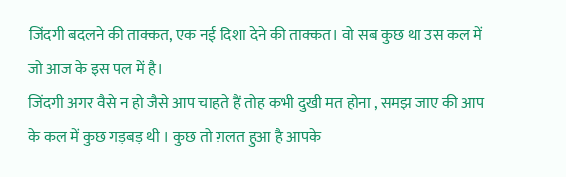जिंदगी बदलने की ताक्कत, एक नई दिशा देने की ताक्कत। वो सब कुछ था उस कल में जो आज के इस पल में है।
जिंदगी अगर वैसे न हो जैसे आप चाहते हैं तोह कभी दुखी मत होना , समझ जाए की आप के कल में कुछ गड़बड़ थी । कुछ तो ग़लत हुआ है आपके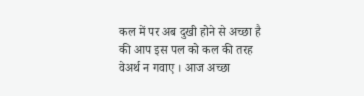कल में पर अब दुखी होने से अच्छा है की आप इस पल को कल की तरह वेअर्थ न गवाए । आज अच्छा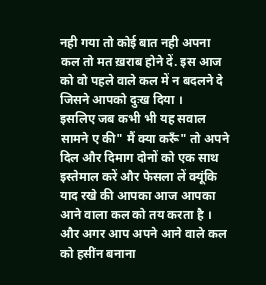नही गया तो कोई बात नही अपना कल तो मत ख़राब होने दें. इस आज को वो पहले वाले कल में न बदलने दे जिसने आपको दुःख दिया ।
इसलिए जब कभी भी यह सवाल सामने ए की" मैं क्या करूँ" तो अपने दिल और दिमाग दोनों को एक साथ इस्तेमाल करें और फेसला लें क्यूंकि याद रखे की आपका आज आपका आने वाला कल को तय करता है । और अगर आप अपने आने वाले कल को हसींन बनाना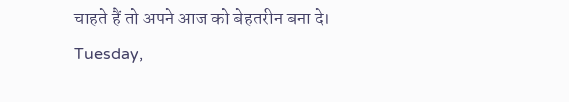चाहते हैं तो अपने आज को बेहतरीन बना दे।
Tuesday,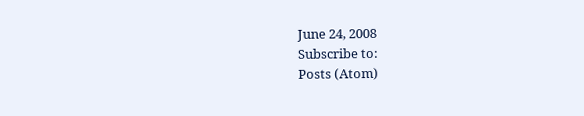June 24, 2008
Subscribe to:
Posts (Atom)